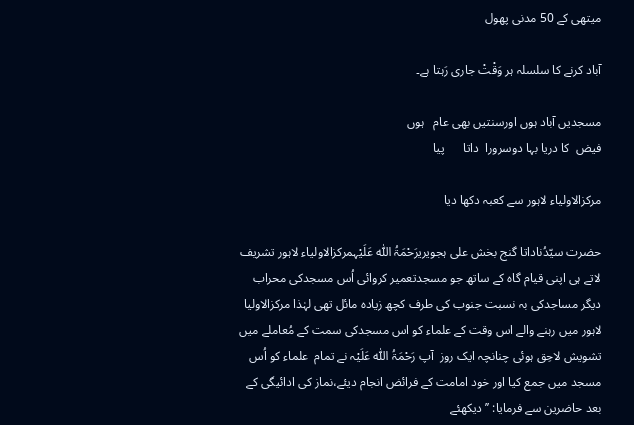میتھی کے 50 مدنی پھول

آباد کرنے کا سلسلہ ہر وَقْتْ جاری رَہتا ہے۔

مسجدیں آباد ہوں اورسنتیں بھی عام   ہوں                                                                                      فیض  کا دریا بہا دوسرورا  داتا      پیا

مرکزالاولیاء لاہور سے کعبہ دکھا دیا

حضرت سیّدُناداتا گنج بخش علی ہجویریرَحْمَۃُ اللّٰہ عَلَیْہمرکزالاولیاء لاہور تشریف لاتے ہی اپنی قیام گاہ کے ساتھ جو مسجدتعمیر کروائی اُس مسجدکی محراب دیگر مساجدکی بہ نسبت جنوب کی طرف کچھ زیادہ مائل تھی لہٰذا مرکزالاولیا لاہور میں رہنے والے اس وقت کے علماء کو اس مسجدکی سمت کے مُعاملے میں تشویش لاحِق ہوئی چنانچہ ایک روز  آپ رَحْمَۃُ اللّٰہ عَلَیْہ نے تمام  علماء کو اُس مسجد میں جمع کیا اور خود امامت کے فرائض انجام دیئے،نماز کی ادائیگی کے بعد حاضرین سے فرمایا: ’’ دیکھئے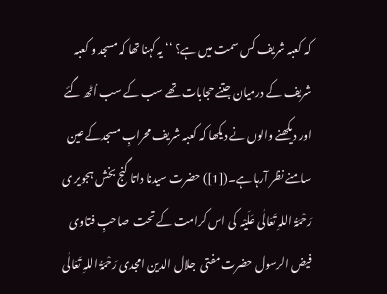کہ کعبہ شریف کس سمت میں ہے؟ ‘‘ یہ کہنا تھا کہ مسجد و کعبہ شریف کے درمیان جتنے حجابات تھے سب کے سب اُٹھ گئے اور دیکھنے والوں نے دیکھا کہ کعبہ شریف محرابِ مسجدکے عین سامنے نظر آرہا ہے۔([1]) حضرت سیدنا داتا گنج بخش ہجویر ی رَحْمَۃُ اللہِ تَعَالٰی عَلَیْہ  کی اس کرامت کے تحت  صاحبِ فتاوی فیض الرسول حضرت مفتی  جلال الدین امجدی رَحْمَۃُ اللہِ تَعَالٰی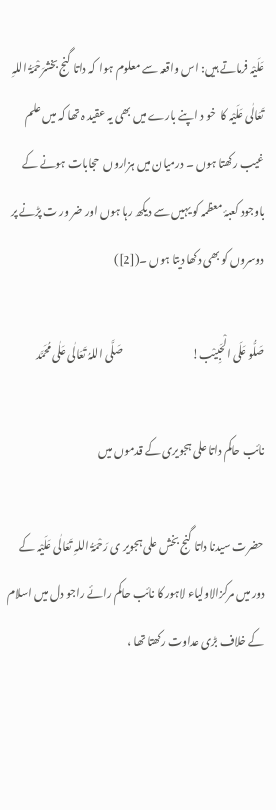عَلَیْہ فرماتے ہیں: اس واقعہ سے معلوم ہوا  کہ داتا گنج بخشرَحْمَۃُ اللہِ تَعَالٰی عَلَیْہ کا  خو د اپنے بارے میں بھی یہ عقید ہ تھا کہ میں علم غیب رکھتا ہوں ۔ درمیان میں ہزاروں  حجابات ہونے کے باوجود کعبۂ معظمہ کو یہیں سے دیکھ رہا ہوں اور ضر ور ت پڑنے پر دوسروں کو بھی دکھا دیتا ہوں ۔([2])

صَلُّو عَلَی الْحَبِیْب!                                صَلَّی اللہُ تَعَالٰی عَلٰی مُحَمَّد

نائب حاکم داتا علی ہجویری کے قدموں میں

حضرت سیدنا داتا گنج بخش علی ہجویر ی رَحْمَۃُ اللہِ تَعَالٰی عَلَیْہ کے دور میں مرکزالاولیاء لاہور کا نائب حاکم رائے راجو دل میں اسلام کے خلاف بڑی عداوت رکھتا تھا ،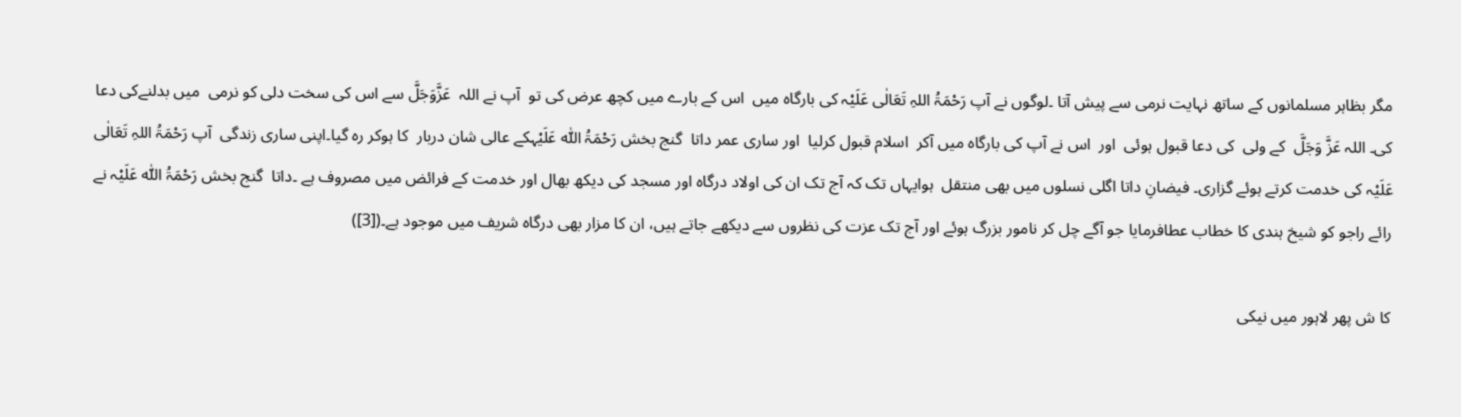مگر بظاہر مسلمانوں کے ساتھ نہایت نرمی سے پیش آتا ۔لوگوں نے آپ رَحْمَۃُ اللہِ تَعَالٰی عَلَیْہ کی بارگاہ میں  اس کے بارے میں کچھ عرض کی تو  آپ نے اللہ  عَزَّوَجَلَّ سے اس کی سخت دلی کو نرمی  میں بدلنےکی دعا کی۔ اللہ عَزَّ وَجَلَّ  کے ولی  کی دعا قبول ہوئی  اور  اس نے آپ کی بارگاہ میں آکر  اسلام قبول کرلیا  اور ساری عمر داتا  گنج بخش رَحْمَۃُ اللّٰہ عَلَیْہکے عالی شان دربار  کا ہوکر رہ گیا۔اپنی ساری زندگی  آپ رَحْمَۃُ اللہِ تَعَالٰی عَلَیْہ کی خدمت کرتے ہوئے گزاری۔ فیضانِ داتا اگلی نسلوں میں بھی منتقل  ہوایہاں تک کہ آج تک ان کی اولاد درگاہ اور مسجد کی دیکھ بھال اور خدمت کے فرائض میں مصروف ہے ۔داتا  گنج بخش رَحْمَۃُ اللّٰہ عَلَیْہ نے رائے راجو کو شیخ ہندی کا خطاب عطافرمایا جو آگے چل کر نامور بزرگ ہوئے اور آج تک عزت کی نظروں سے دیکھے جاتے ہیں، ان کا مزار بھی درگاہ شریف میں موجود ہے۔([3])

کا ش پھر لاہور میں نیکی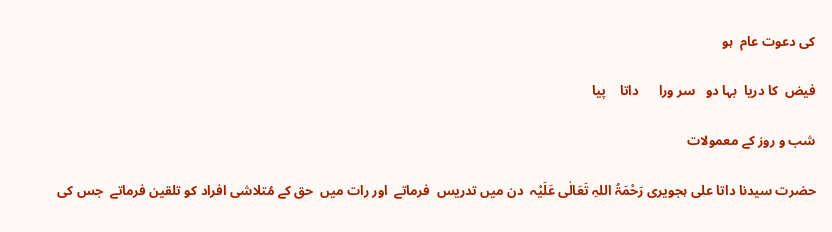کی دعوت عام  ہو

فیض  کا دریا  بہا دو   سر ورا      داتا    پیا

شب و روز کے معمولات

حضرت سیدنا داتا علی ہجویری رَحْمَۃُ اللہِ تَعَالٰی عَلَیْہ  دن میں تدریس  فرماتے  اور رات میں  حق کے مُتلاشی افراد کو تلقین فرماتے  جس کی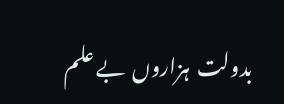بدولت  ہزاروں  بے علم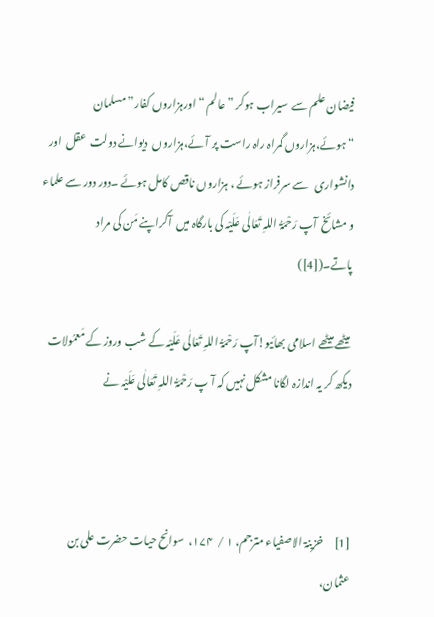فیضان علم سے  سیراب ہوکر ”عالم “اورہزاروں کفار”مسلمان “ہوئے،ہزاروں گمراہ راہ راست پر آئے،ہزاروں  دیوانے دولت  عقل  اور دانشواری   سے سرفراز ہوئے ، ہزاروں ناقص کامل ہوئے ۔دور دور سے علماء و مشائخ  آپ رَحْمَۃُ اللہِ تَعَالٰی عَلَیْہ کی بارگاہ میں  آکراپنے مَن کی مراد پاتے۔([4])

 میٹھے میٹھے اسلامی بھائیو!آپ رَحْمَۃُ اللہِ تَعَالٰی عَلَیْہ کے شب وروز کے مَعمُولات  دیکھ کر یہ اندازہ لگانا مشکل نہیں کہ آ پ رَحْمَۃُ اللہِ تَعَالٰی عَلَیْہ نے



[1]     خزینۃ الاصفیاء مترجم، ۱ /  ۱۷۴،  سوانح حیات حضرت علی بن عثمان،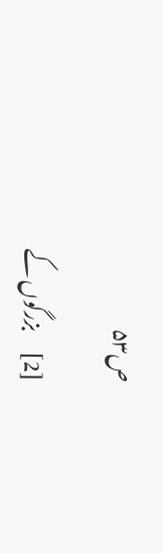ص۵۳

[2]     بزرگوں کے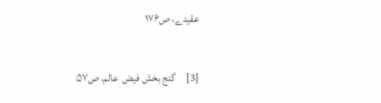عقیدے، ص۱۷۶

[3]     گنج بخش فیض  عالم، ص۵۷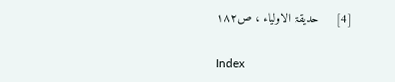[4]     حدیقۃ الاولیاء ، ص۱۸۲

Index